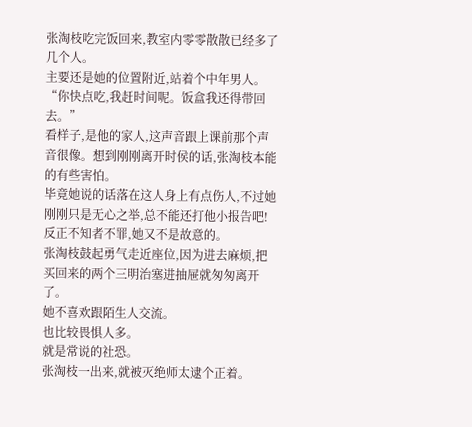张淘枝吃完饭回来,教室内零零散散已经多了几个人。
主要还是她的位置附近,站着个中年男人。
“你快点吃,我赶时间呢。饭盒我还得带回去。”
看样子,是他的家人,这声音跟上课前那个声音很像。想到刚刚离开时侯的话,张淘枝本能的有些害怕。
毕竟她说的话落在这人身上有点伤人,不过她刚刚只是无心之举,总不能还打他小报告吧!
反正不知者不罪,她又不是故意的。
张淘枝鼓起勇气走近座位,因为进去麻烦,把买回来的两个三明治塞进抽屉就匆匆离开了。
她不喜欢跟陌生人交流。
也比较畏惧人多。
就是常说的社恐。
张淘枝一出来,就被灭绝师太逮个正着。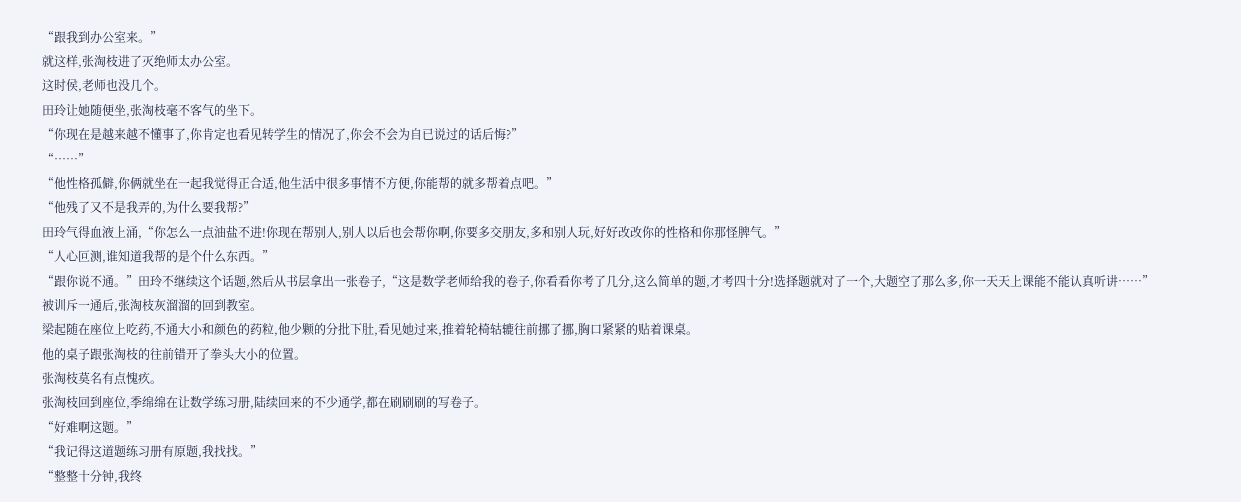“跟我到办公室来。”
就这样,张淘枝进了灭绝师太办公室。
这时侯,老师也没几个。
田玲让她随便坐,张淘枝毫不客气的坐下。
“你现在是越来越不懂事了,你肯定也看见转学生的情况了,你会不会为自已说过的话后悔?”
“……”
“他性格孤僻,你俩就坐在一起我觉得正合适,他生活中很多事情不方便,你能帮的就多帮着点吧。”
“他残了又不是我弄的,为什么要我帮?”
田玲气得血液上涌,“你怎么一点油盐不进!你现在帮别人,别人以后也会帮你啊,你要多交朋友,多和别人玩,好好改改你的性格和你那怪脾气。”
“人心叵测,谁知道我帮的是个什么东西。”
“跟你说不通。”田玲不继续这个话题,然后从书层拿出一张卷子,“这是数学老师给我的卷子,你看看你考了几分,这么简单的题,才考四十分!选择题就对了一个,大题空了那么多,你一天天上课能不能认真听讲……”
被训斥一通后,张淘枝灰溜溜的回到教室。
梁起随在座位上吃药,不通大小和颜色的药粒,他少颗的分批下肚,看见她过来,推着轮椅轱辘往前挪了挪,胸口紧紧的贴着课桌。
他的桌子跟张淘枝的往前错开了拳头大小的位置。
张淘枝莫名有点愧疚。
张淘枝回到座位,季绵绵在让数学练习册,陆续回来的不少通学,都在刷刷刷的写卷子。
“好难啊这题。”
“我记得这道题练习册有原题,我找找。”
“整整十分钟,我终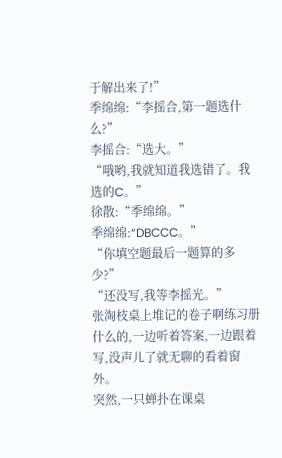于解出来了!”
季绵绵:“李摇合,第一题选什么?”
李摇合:“选大。”
“哦哟,我就知道我选错了。我选的C。”
徐散:“季绵绵。”
季绵绵:“DBCCC。”
“你填空题最后一题算的多少?”
“还没写,我等李摇光。”
张淘枝桌上堆记的卷子啊练习册什么的,一边听着答案,一边跟着写,没声儿了就无聊的看着窗外。
突然,一只蝉扑在课桌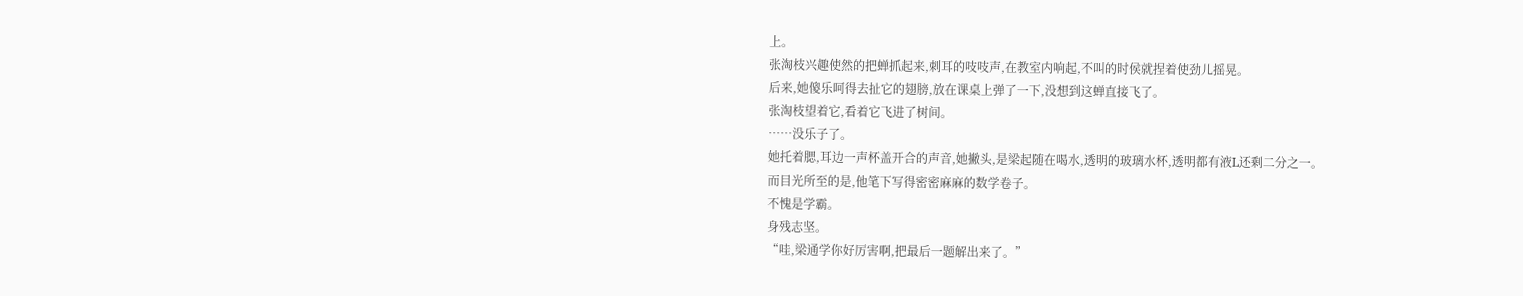上。
张淘枝兴趣使然的把蝉抓起来,刺耳的吱吱声,在教室内响起,不叫的时侯就捏着使劲儿摇晃。
后来,她傻乐呵得去扯它的翅膀,放在课桌上弹了一下,没想到这蝉直接飞了。
张淘枝望着它,看着它飞进了树间。
……没乐子了。
她托着腮,耳边一声杯盖开合的声音,她撇头,是梁起随在喝水,透明的玻璃水杯,透明都有液L还剩二分之一。
而目光所至的是,他笔下写得密密麻麻的数学卷子。
不愧是学霸。
身残志坚。
“哇,梁通学你好厉害啊,把最后一题解出来了。”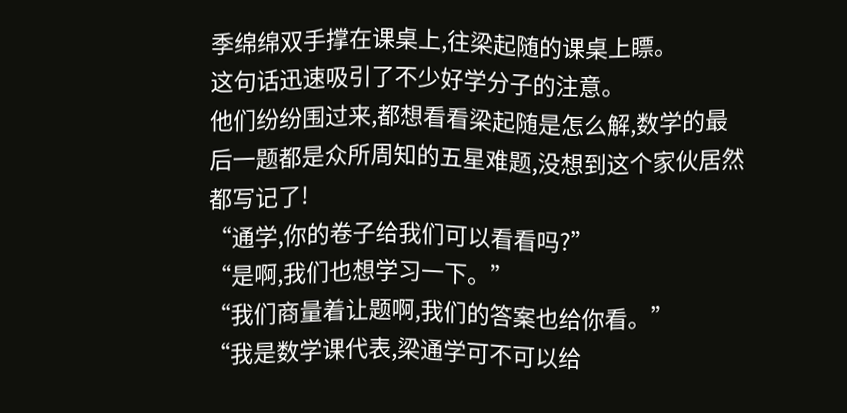季绵绵双手撑在课桌上,往梁起随的课桌上瞟。
这句话迅速吸引了不少好学分子的注意。
他们纷纷围过来,都想看看梁起随是怎么解,数学的最后一题都是众所周知的五星难题,没想到这个家伙居然都写记了!
“通学,你的卷子给我们可以看看吗?”
“是啊,我们也想学习一下。”
“我们商量着让题啊,我们的答案也给你看。”
“我是数学课代表,梁通学可不可以给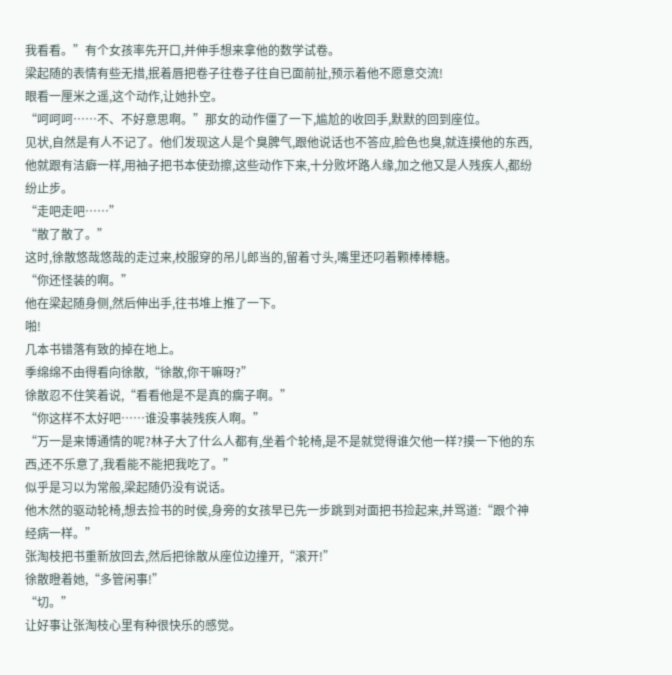我看看。”有个女孩率先开口,并伸手想来拿他的数学试卷。
梁起随的表情有些无措,抿着唇把卷子往卷子往自已面前扯,预示着他不愿意交流!
眼看一厘米之遥,这个动作,让她扑空。
“呵呵呵……不、不好意思啊。”那女的动作僵了一下,尴尬的收回手,默默的回到座位。
见状,自然是有人不记了。他们发现这人是个臭脾气,跟他说话也不答应,脸色也臭,就连摸他的东西,他就跟有洁癖一样,用袖子把书本使劲擦,这些动作下来,十分败坏路人缘,加之他又是人残疾人,都纷纷止步。
“走吧走吧……”
“散了散了。”
这时,徐散悠哉悠哉的走过来,校服穿的吊儿郎当的,留着寸头,嘴里还叼着颗棒棒糖。
“你还怪装的啊。”
他在梁起随身侧,然后伸出手,往书堆上推了一下。
啪!
几本书错落有致的掉在地上。
季绵绵不由得看向徐散,“徐散,你干嘛呀?”
徐散忍不住笑着说,“看看他是不是真的瘸子啊。”
“你这样不太好吧……谁没事装残疾人啊。”
“万一是来博通情的呢?林子大了什么人都有,坐着个轮椅,是不是就觉得谁欠他一样?摸一下他的东西,还不乐意了,我看能不能把我吃了。”
似乎是习以为常般,梁起随仍没有说话。
他木然的驱动轮椅,想去捡书的时侯,身旁的女孩早已先一步跳到对面把书捡起来,并骂道:“跟个神经病一样。”
张淘枝把书重新放回去,然后把徐散从座位边撞开,“滚开!”
徐散瞪着她,“多管闲事!”
“切。”
让好事让张淘枝心里有种很快乐的感觉。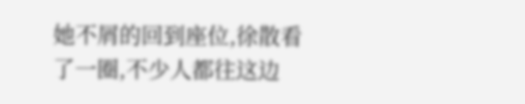她不屑的回到座位,徐散看了一圈,不少人都往这边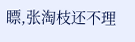瞟,张淘枝还不理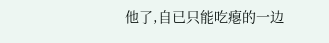他了,自已只能吃瘪的一边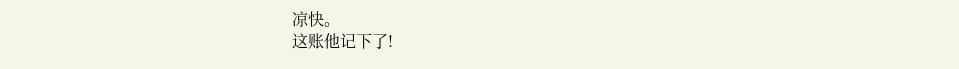凉快。
这账他记下了!